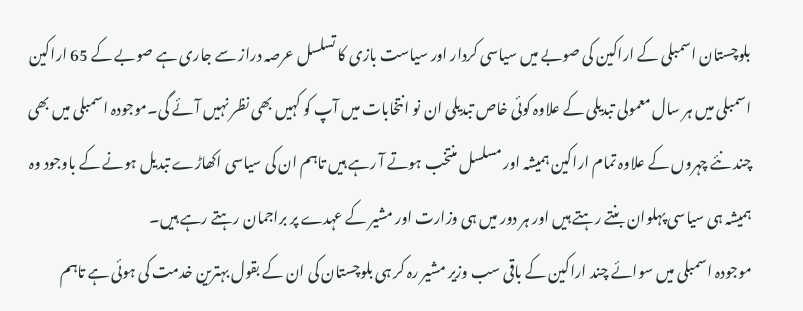بلوچستان اسمبلی کے اراکین کی صوبے میں سیاسی کردار اور سیاست بازی کا تسلسل عرصہ دراز سے جاری ہے صوبے کے 65 اراکین اسمبلی میں ہر سال معمولی تبدیلی کے علاوہ کوئی خاص تبدیلی ان نو انتخابات میں آپ کو کہیں بھی نظر نہیں آئے گی۔موجودہ اسمبلی میں بھی چند نئے چہروں کے علاوہ تمام اراکین ہمیشہ اور مسلسل منتخب ہوتے آ رہے ہیں تاہم ان کی سیاسی اکھاڑے تبدیل ہونے کے باوجود وہ ہمیشہ ہی سیاسی پہلوان بنتے رہتے ہیں اور ہر دور میں ہی وزارت اور مشیر کے عہدے پر براجمان رہتے رہے ہیں۔
موجودہ اسمبلی میں سوائے چند اراکین کے باقی سب وزیر مشیر رہ کر ہی بلوچستان کی ان کے بقول بہترین خدمت کی ہوئی ہے تاہم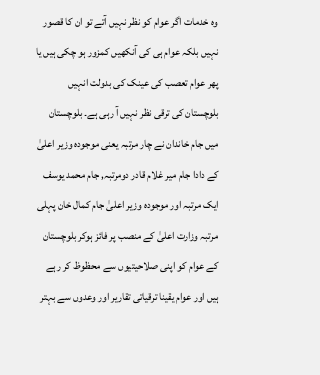وہ خدمات اگر عوام کو نظر نہیں آتے تو ان کا قصور نہیں بلکہ عوام ہی کی آنکھیں کمزور ہو چکی ہیں یا پھر عوام تعصب کی عینک کی بدولت انہیں بلوچستان کی ترقی نظر نہیں آ رہی ہے۔ بلوچستان میں جام خاندان نے چار مرتبہ یعنی موجودہ وزیر اعلیٰ کے دادا جام میر غلام قادر دومرتبہ, جام محمد یوسف ایک مرتبہ اور موجودہ وزیر اعلیٰ جام کمال خان پہلی مرتبہ وزارت اعلیٰ کے منصب پر فائز ہوکر بلوچستان کے عوام کو اپنی صلاحیتیوں سے محظوظ کر رہے
ہیں اور عوام یقینا ترقیاتی تقاریر اور وعدوں سے بہتر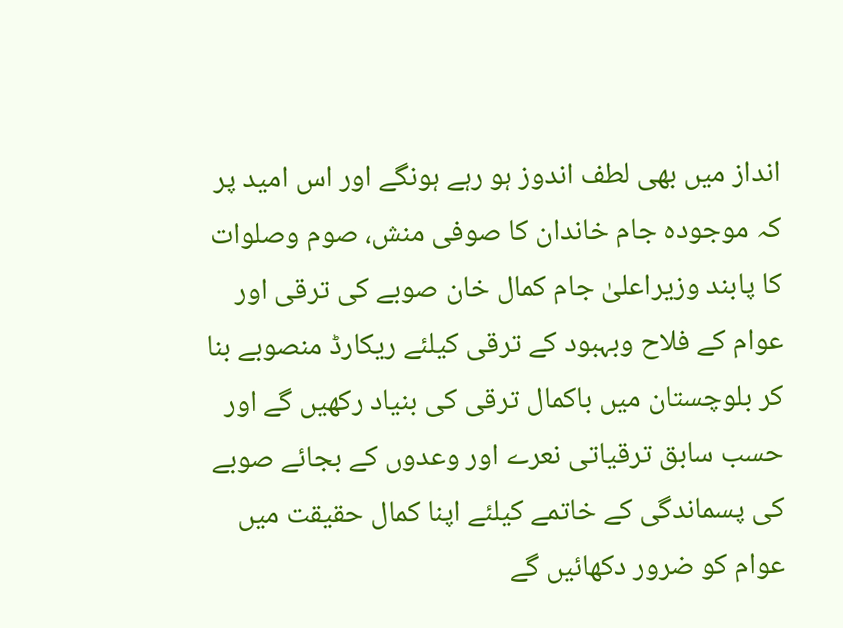انداز میں بھی لطف اندوز ہو رہے ہونگے اور اس امید پر کہ موجودہ جام خاندان کا صوفی منش، صوم وصلوات کا پابند وزیراعلیٰ جام کمال خان صوبے کی ترقی اور عوام کے فلاح وبہبود کے ترقی کیلئے ریکارڈ منصوبے بنا کر بلوچستان میں باکمال ترقی کی بنیاد رکھیں گے اور حسب سابق ترقیاتی نعرے اور وعدوں کے بجائے صوبے کی پسماندگی کے خاتمے کیلئے اپنا کمال حقیقت میں عوام کو ضرور دکھائیں گے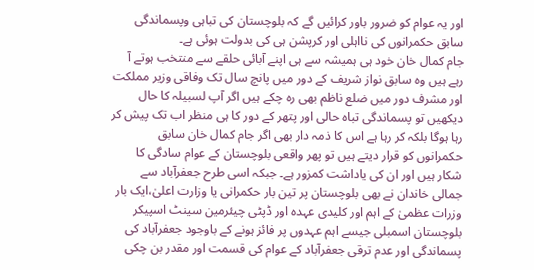اور یہ عوام کو ضرور باور کرائیں گے کہ بلوچستان کی تباہی وپسماندگی سابق حکمرانوں کی نااہلی اور کرپشن ہی کی بدولت ہوئی ہے۔
جام کمال خان خود ہی ہمیشہ سے ہی اپنے آبائی حلقے سے منتخب ہوتے آ رہے ہیں وہ سابق نواز شریف کے دور میں پانچ سال تک وفاقی وزیر مملکت اور مشرف دور میں ضلع ناظم بھی رہ چکے ہیں اگر آپ لسبیلہ کا حال دیکھیں تو پسماندگی تباہ حالی اور پتھر کے دور کا ہی منظر اب تک پیش کر رہا ہوگا بلکہ کر رہا ہے اس کا ذمہ دار بھی اگر جام کمال خان سابق حکمرانوں کو قرار دیتے ہیں تو پھر واقعی بلوچستان کے عوام سادگی کا شکار ہیں اور ان کی یاداشت کمزور ہے۔ جبکہ اسی طرح جعفرآباد سے جمالی خاندان نے بھی بلوچستان پر تین بار حکمرانی یا وزارت اعلیٰ،ایک بار وزرات عظمیٰ کے اہم اور کلیدی عہدہ اور ڈپٹی چیئرمین سینٹ اسپیکر بلوچستان اسمبلی جیسے اہم عہدوں پر فائز ہونے کے باوجود جعفرآباد کی پسماندگی اور عدم ترقی جعفرآباد کے عوام کی قسمت اور مقدر بن چکی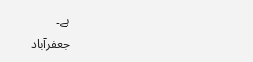ہے۔
جعفرآباد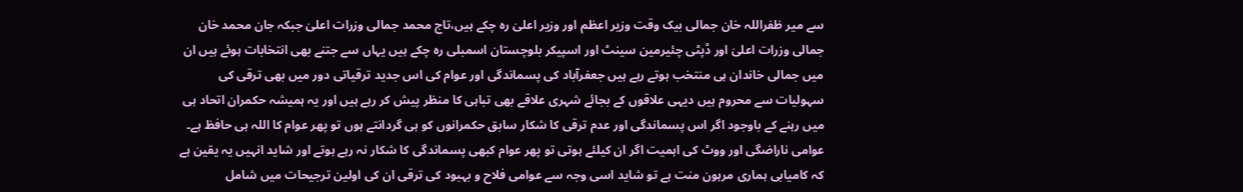سے میر ظفراللہ خان جمالی بیک وقت وزیر اعظم اور وزیر اعلیٰ رہ چکے ہیں،تاج محمد جمالی وزرات اعلیٰ جبکہ جان محمد خان جمالی وزرات اعلیٰ اور ڈپٹی چئیرمین سینٹ اور اسپیکر بلوچستان اسمبلی رہ چکے ہیں یہاں سے جتنے بھی انتخابات ہوئے ہیں ان میں جمالی خاندان ہی منتخب ہوتے رہے ہیں جعفرآباد کی پسماندگی اور عوام کی اس جدید ترقیاتی دور میں بھی ترقی کی سہولیات سے محروم ہیں دیہی علاقوں کے بجائے شہری علاقے بھی تباہی کا منظر پیش کر رہے ہیں اور یہ ہمیشہ حکمران اتحاد ہی میں رہنے کے باوجود اگر اس پسماندگی اور عدم ترقی کا شکار سابق حکمرانوں کو ہی گردانتے ہوں تو پھر عوام کا اللہ ہی حافظ ہے۔
عوامی ناراضگی اور ووٹ کی اہمیت اگر ان کیلئے ہوتی تو پھر عوام کبھی پسماندگی کا شکار نہ رہے ہوتے اور شاید انہیں یہ یقین ہے کہ کامیابی ہماری مرہون منت ہے تو شاید اسی وجہ سے عوامی فلاح و بہبود کی ترقی ان کی اولین ترجیحات میں شامل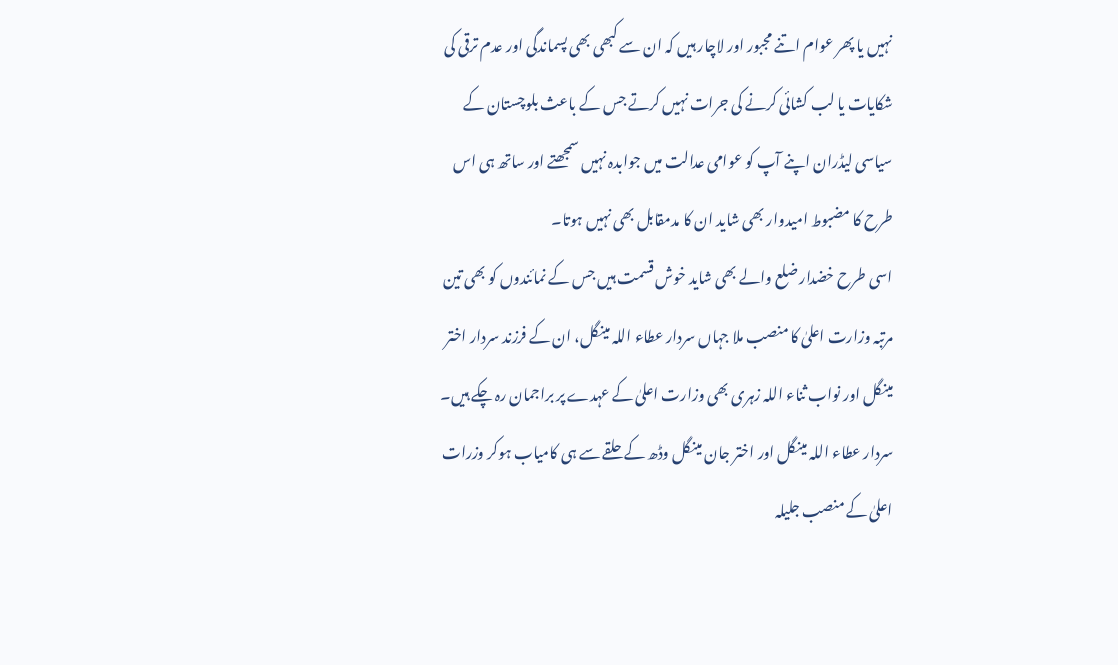نہیں یا پھر عوام اتنے مجبور اور لاچار ہیں کہ ان سے کبھی بھی پسماندگی اور عدم ترقی کی شکایات یا لب کشائی کرنے کی جرات نہیں کرتے جس کے باعث بلوچستان کے سیاسی لیڈران اپنے آپ کو عوامی عدالت میں جوابدہ نہیں سمجھتے اور ساتھ ہی اس طرح کا مضبوط امیدوار بھی شاید ان کا مدمقابل بھی نہیں ہوتا۔
اسی طرح خضدار ضلع والے بھی شاید خوش قسمت ہیں جس کے نمائندوں کو بھی تین مرتبہ وزارت اعلیٰ کا منصب ملا جہاں سردار عطاء اللہ مینگل، ان کے فرزند سردار اختر مینگل اور نواب ثناء اللہ زہری بھی وزارت اعلیٰ کے عہدے پر براجمان رہ چکے ہیں۔ سردار عطاء اللہ مینگل اور اختر جان مینگل وڈھ کے حلقے سے ہی کامیاب ہوکر وزرات اعلیٰ کے منصب جلیلہ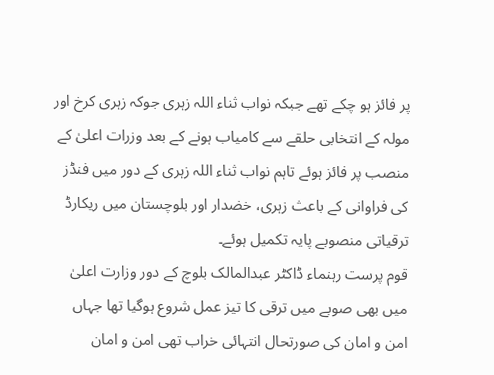پر فائز ہو چکے تھے جبکہ نواب ثناء اللہ زہری جوکہ زہری کرخ اور مولہ کے انتخابی حلقے سے کامیاب ہونے کے بعد وزرات اعلیٰ کے منصب پر فائز ہوئے تاہم نواب ثناء اللہ زہری کے دور میں فنڈز کی فراوانی کے باعث زہری، خضدار اور بلوچستان میں ریکارڈ ترقیاتی منصوبے پایہ تکمیل ہوئے۔
قوم پرست رہنماء ڈاکٹر عبدالمالک بلوچ کے دور وزارت اعلیٰ میں بھی صوبے میں ترقی کا تیز عمل شروع ہوگیا تھا جہاں امن و امان کی صورتحال انتہائی خراب تھی امن و امان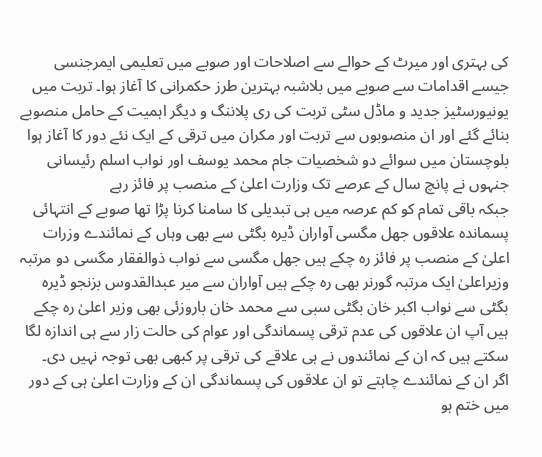کی بہتری اور میرٹ کے حوالے سے اصلاحات اور صوبے میں تعلیمی ایمرجنسی جیسے اقدامات سے صوبے میں بلاشبہ بہترین طرز حکمرانی کا آغاز ہوا۔ تربت میں یونیورسٹیز جدید و ماڈل سٹی تربت کی ری پلاننگ و دیگر اہمیت کے حامل منصوبے بنائے گئے اور ان منصوبوں سے تربت اور مکران میں ترقی کے ایک نئے دور کا آغاز ہوا بلوچستان میں سوائے دو شخصیات جام محمد یوسف اور نواب اسلم رئیسانی جنہوں نے پانچ سال کے عرصے تک وزارت اعلیٰ کے منصب پر فائز رہے
جبکہ باقی تمام کو کم عرصہ میں ہی تبدیلی کا سامنا کرنا پڑا تھا صوبے کے انتہائی پسماندہ علاقوں جھل مگسی آواران ڈیرہ بگٹی سے بھی وہاں کے نمائندے وزرات اعلیٰ کے منصب پر فائز رہ چکے ہیں جھل مگسی سے نواب ذوالفقار مگسی دو مرتبہ وزیراعلیٰ ایک مرتبہ گورنر بھی رہ چکے ہیں آواران سے میر عبدالقدوس بزنجو ڈیرہ بگٹی سے نواب اکبر خان بگٹی سبی سے محمد خان باروزئی بھی وزیر اعلیٰ رہ چکے ہیں آپ ان علاقوں کی عدم ترقی پسماندگی اور عوام کی حالت زار سے ہی اندازہ لگا سکتے ہیں کہ ان کے نمائندوں نے ہی علاقے کی ترقی پر کبھی بھی توجہ نہیں دی۔
اگر ان کے نمائندے چاہتے تو ان علاقوں کی پسماندگی ان کے وزارت اعلیٰ ہی کے دور میں ختم ہو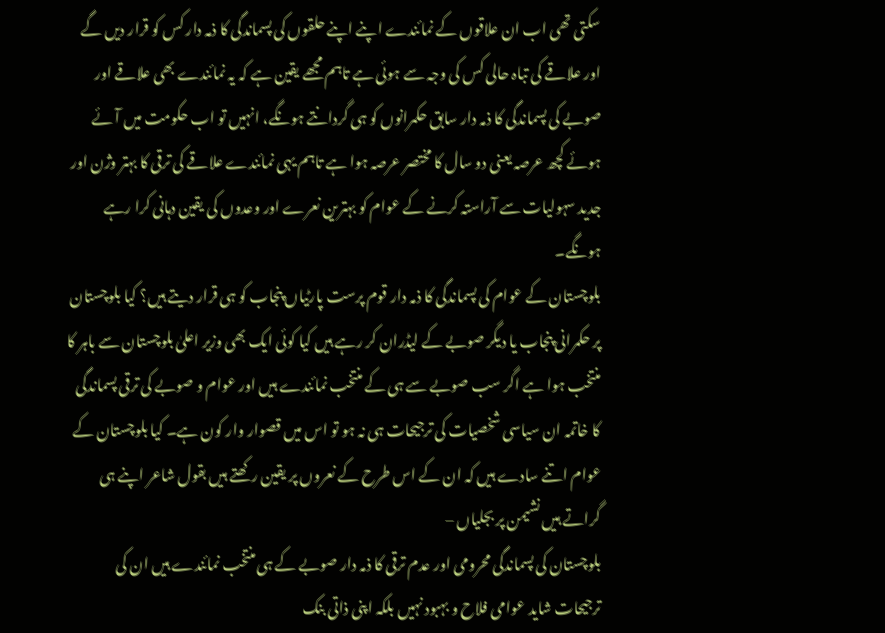سکتی تھی اب ان علاقوں کے نمائندے اپنے اپنے حلقوں کی پسماندگی کا ذمہ دار کس کو قرار دیں گے اور علاقے کی تباہ حالی کس کی وجہ سے ہوئی ہے تاہم مجھے یقین ہے کہ یہ نمائندے بھی علاقے اور صوبے کی پسماندگی کا ذمہ دار سابق حکمرانوں کو ہی گردانتے ہونگے، انہیں تو اب حکومت میں آئے ہوئے کچھ عرصہ یعنی دو سال کا مختصر عرصہ ہوا ہے تاہم یہی نمائندے علاقے کی ترقی کا بہتر وژن اور جدید سہولیات سے آراستہ کرنے کے عوام کو بہترین نعرے اور وعدوں کی یقین دہانی کرا رہے ہونگے۔
بلوچستان کے عوام کی پسماندگی کا ذمہ دار قوم پرست پارٹیاں پنجاب کو ہی قرار دیتے ہیں؟ کیا بلوچستان پر حکمرانی پنجاب یا دیگر صوبے کے لیڈران کر رہے ہیں کیا کوئی ایک بھی وزیر اعلیٰ بلوچستان سے باہر کا منتخب ہوا ہے اگر سب صوبے سے ہی کے منتخب نمائندے ہیں اور عوام و صوبے کی ترقی پسماندگی کا خاتمہ ان سیاسی شخصیات کی ترجیحات ہی نہ ہو تو اس میں قصوار وار کون ہے۔ کیا بلوچستان کے عوام اتنے سادے ہیں کہ ان کے اس طرح کے نعروں پر یقین رکھتے ہیں بقول شاعر اپنے ہی گراتے ہیں نشیمن پر بجلیاں –
بلوچستان کی پسماندگی محرومی اور عدم ترقی کا ذمہ دار صوبے کے ہی منتخب نمائندے ہیں ان کی ترجیحات شاید عوامی فلاح و بہبود نہیں بلکہ اپنی ذاتی بنک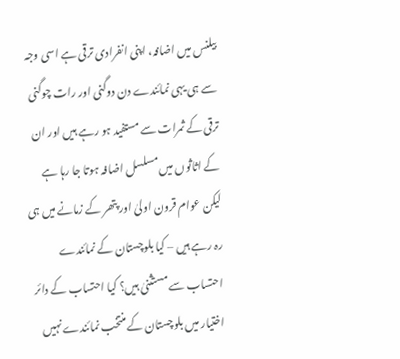بیلنس میں اضافہ، اپنی انفرادی ترقی ہے اسی وجہ سے ہی یہی نمائندے دن دوگنی اور رات چوگنی ترقی کے ثمرات سے مستفید ہو رہے ہیں اور ان کے اثاثوں میں مسلسل اضافہ ہوتا جا رہا ہے لیکن عوام قرون اولیٰ اور پتھر کے زمانے میں ہی رہ رہے ہیں – کیا بلوچستان کے نمائندے احتساب سے مستثنیٰ ہیں؟ کیا احتساب کے دائر اختیار میں بلوچستان کے منتخب نمائندے نہیں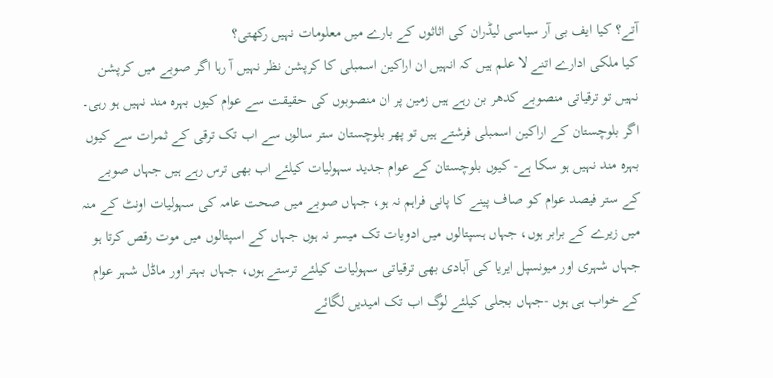آتے؟ کیا ایف بی آر سیاسی لیڈران کی اثاثوں کے بارے میں معلومات نہیں رکھتی؟
کیا ملکی ادارے اتنے لا علم ہیں کہ انہیں ان اراکین اسمبلی کا کرپشن نظر نہیں آ رہا اگر صوبے میں کرپشن نہیں تو ترقیاتی منصوبے کدھر بن رہے ہیں زمین پر ان منصوبوں کی حقیقت سے عوام کیوں بہرہ مند نہیں ہو رہی۔ اگر بلوچستان کے اراکین اسمبلی فرشتے ہیں تو پھر بلوچستان ستر سالوں سے اب تک ترقی کے ثمرات سے کیوں بہرہ مند نہیں ہو سکا ہے- کیوں بلوچستان کے عوام جدید سہولیات کیلئے اب بھی ترس رہے ہیں جہاں صوبے کے ستر فیصد عوام کو صاف پینے کا پانی فراہم نہ ہو، جہاں صوبے میں صحت عامہ کی سہولیات اونٹ کے منہ میں زیرے کے برابر ہوں، جہاں ہسپتالوں میں ادویات تک میسر نہ ہوں جہاں کے اسپتالوں میں موت رقص کرتا ہو
جہاں شہری اور میونسپل ایریا کی آبادی بھی ترقیاتی سہولیات کیلئے ترستے ہوں، جہاں بہتر اور ماڈل شہر عوام کے خواب ہی ہوں -جہاں بجلی کیلئے لوگ اب تک امیدیں لگائے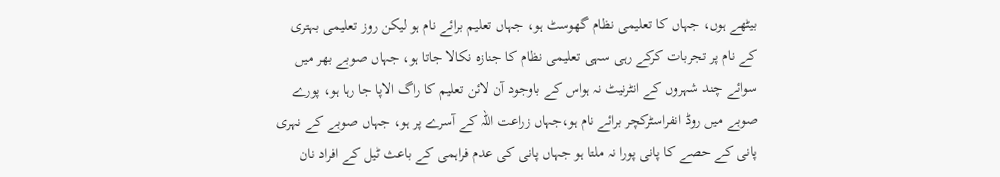بیٹھے ہوں، جہاں کا تعلیمی نظام گھوسٹ ہو، جہاں تعلیم برائے نام ہو لیکن روز تعلیمی بہتری کے نام پر تجربات کرکے رہی سہی تعلیمی نظام کا جنازہ نکالا جاتا ہو، جہاں صوبے بھر میں سوائے چند شہروں کے انٹرنیٹ نہ ہواس کے باوجود آن لائن تعلیم کا راگ الاپا جا رہا ہو، پورے صوبے میں روڈ انفراسٹرکچر برائے نام ہو،جہاں زراعت اللہ کے آسرے پر ہو، جہاں صوبے کے نہری پانی کے حصے کا پانی پورا نہ ملتا ہو جہاں پانی کی عدم فراہمی کے باعث ٹیل کے افراد نان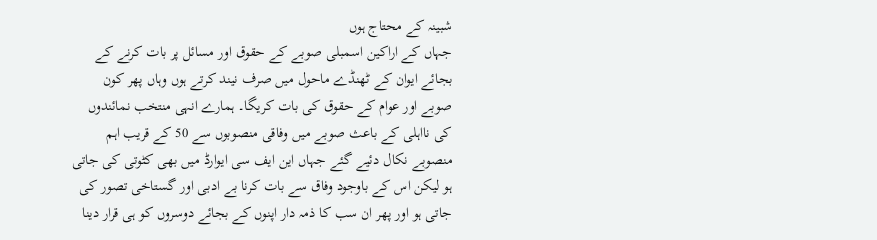شبینہ کے محتاج ہوں
جہاں کے اراکین اسمبلی صوبے کے حقوق اور مسائل پر بات کرنے کے بجائے ایوان کے ٹھنڈے ماحول میں صرف نیند کرتے ہوں وہاں پھر کون صوبے اور عوام کے حقوق کی بات کریگا۔ ہمارے انہی منتخب نمائندوں کی نااہلی کے باعث صوبے میں وفاقی منصوبوں سے 50 کے قریب اہم منصوبے نکال دئیے گئے جہاں این ایف سی ایوارڈ میں بھی کٹوتی کی جاتی ہو لیکن اس کے باوجود وفاق سے بات کرنا بے ادبی اور گستاخی تصور کی جاتی ہو اور پھر ان سب کا ذمہ دار اپنوں کے بجائے دوسروں کو ہی قرار دینا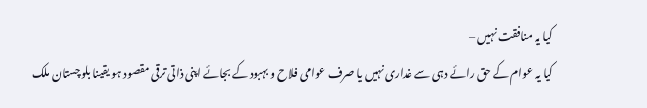کیا یہ منافقت نہیں –
کیا یہ عوام کے حق رائے دہی سے غداری نہیں یا صرف عوامی فلاح و بہبود کے بجائے اپنی ذاتی ترقی مقصود ہو یقینا بلوچستان ملک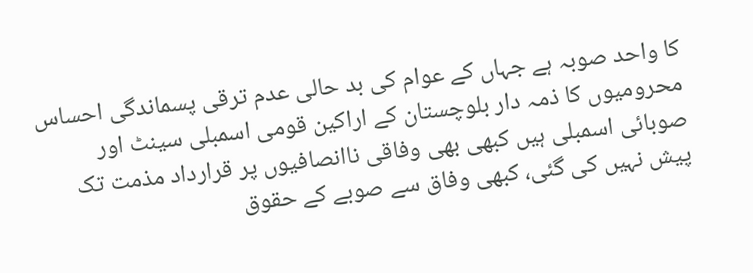کا واحد صوبہ ہے جہاں کے عوام کی بد حالی عدم ترقی پسماندگی احساس محرومیوں کا ذمہ دار بلوچستان کے اراکین قومی اسمبلی سینٹ اور صوبائی اسمبلی ہیں کبھی بھی وفاقی ناانصافیوں پر قرارداد مذمت تک پیش نہیں کی گئی، کبھی وفاق سے صوبے کے حقوق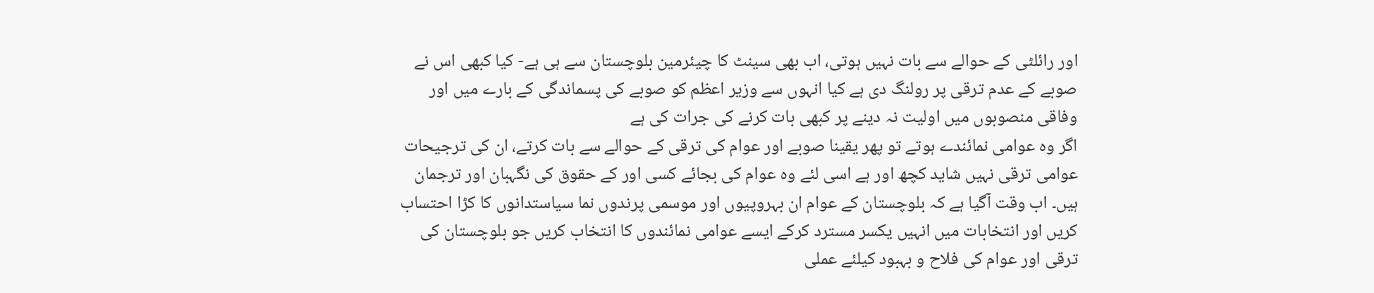اور رائلٹی کے حوالے سے بات نہیں ہوتی، اب بھی سینٹ کا چیئرمین بلوچستان سے ہی ہے- کیا کبھی اس نے صوبے کے عدم ترقی پر رولنگ دی ہے کیا انہوں سے وزیر اعظم کو صوبے کی پسماندگی کے بارے میں اور وفاقی منصوبوں میں اولیت نہ دینے پر کبھی بات کرنے کی جرات کی ہے
اگر وہ عوامی نمائندے ہوتے تو پھر یقینا صوبے اور عوام کی ترقی کے حوالے سے بات کرتے، ان کی ترجیحات عوامی ترقی نہیں شاید کچھ اور ہے اسی لئے وہ عوام کی بجائے کسی اور کے حقوق کی نگہبان اور ترجمان ہیں۔ اب وقت آگیا ہے کہ بلوچستان کے عوام ان بہروپیوں اور موسمی پرندوں نما سیاستدانوں کا کڑا احتساب کریں اور انتخابات میں انہیں یکسر مسترد کرکے ایسے عوامی نمائندوں کا انتخاب کریں جو بلوچستان کی ترقی اور عوام کی فلاح و بہبود کیلئے عملی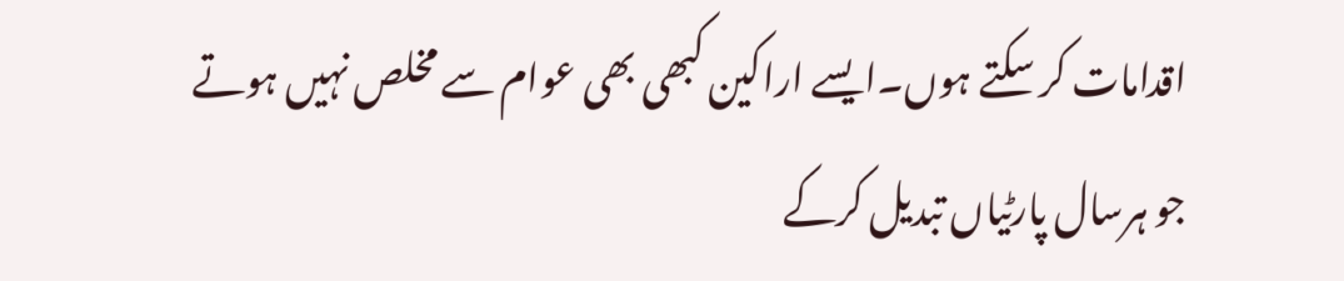اقدامات کر سکتے ہوں۔ایسے اراکین کبھی بھی عوام سے مخلص نہیں ہوتے
جو ہرسال پارٹیاں تبدیل کرکے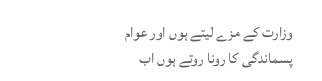وزارت کے مزے لیتے ہوں اور عوام پسماندگی کا رونا روتے ہوں اب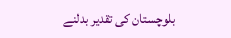بلوچستان کی تقدیر بدلنے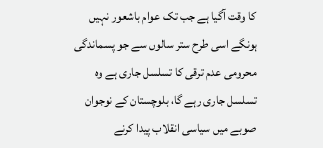کا وقت آگیا ہے جب تک عوام باشعور نہیں ہونگے اسی طرح ستر سالوں سے جو پسماندگی محرومی عدم ترقی کا تسلسل جاری ہے وہ تسلسل جاری رہے گا، بلوچستان کے نوجوان صوبے میں سیاسی انقلاب پیدا کرنے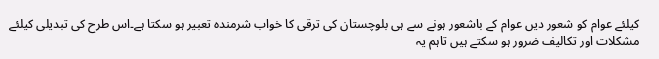کیلئے عوام کو شعور دیں عوام کے باشعور ہونے سے ہی بلوچستان کی ترقی کا خواب شرمندہ تعبیر ہو سکتا ہے۔اس طرح کی تبدیلی کیلئے مشکلات اور تکالیف ضرور ہو سکتے ہیں تاہم یہ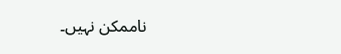ناممکن نہیں۔